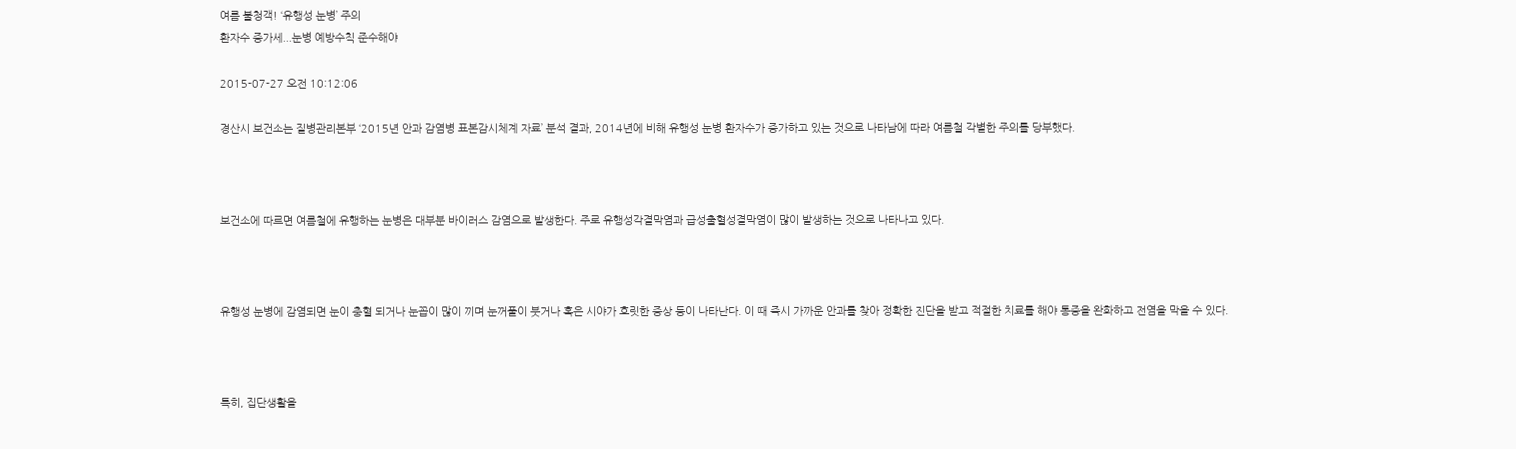여름 불청객! ‘유행성 눈병’ 주의
환자수 증가세...눈병 예방수칙 준수해야

2015-07-27 오전 10:12:06

경산시 보건소는 질병관리본부 ‘2015년 안과 감염병 표본감시체계 자료’ 분석 결과, 2014년에 비해 유행성 눈병 환자수가 증가하고 있는 것으로 나타남에 따라 여름철 각별한 주의를 당부했다.



보건소에 따르면 여름철에 유행하는 눈병은 대부분 바이러스 감염으로 발생한다. 주로 유행성각결막염과 급성출혈성결막염이 많이 발생하는 것으로 나타나고 있다.



유행성 눈병에 감염되면 눈이 충혈 되거나 눈꼽이 많이 끼며 눈꺼풀이 붓거나 혹은 시야가 흐릿한 증상 등이 나타난다. 이 때 즉시 가까운 안과를 찾아 정확한 진단을 받고 적절한 치료를 해야 통증을 완화하고 전염을 막을 수 있다.



특히, 집단생활을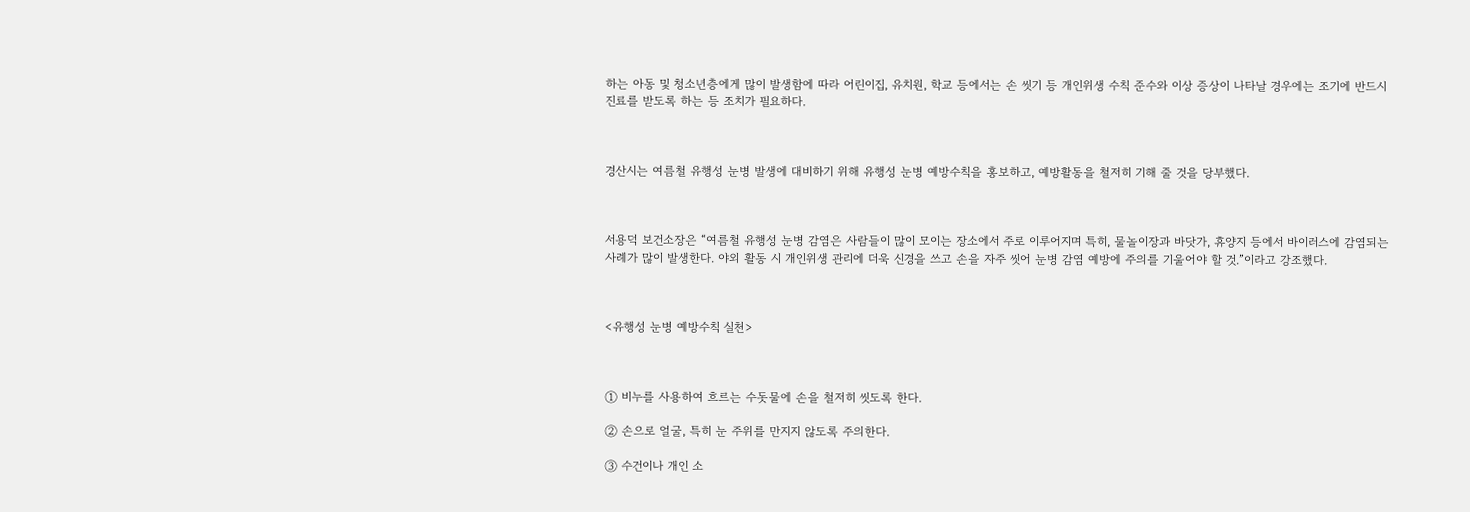하는 아동 및 청소년층에게 많이 발생함에 따라 어린이집, 유치원, 학교 등에서는 손 씻기 등 개인위생 수칙 준수와 이상 증상이 나타날 경우에는 조기에 반드시 진료를 받도록 하는 등 조치가 필요하다.



경산시는 여름철 유행성 눈병 발생에 대비하기 위해 유행성 눈병 예방수칙을 홍보하고, 예방활동을 철저히 기해 줄 것을 당부했다.



서용덕 보건소장은 “여름철 유행성 눈병 감염은 사람들이 많이 모이는 장소에서 주로 이루어지며 특히, 물놀이장과 바닷가, 휴양지 등에서 바이러스에 감염되는 사례가 많이 발생한다. 야외 활동 시 개인위생 관리에 더욱 신경을 쓰고 손을 자주 씻어 눈병 감염 예방에 주의를 기울어야 할 것.”이라고 강조했다.



<유행성 눈병 예방수칙 실천>



① 비누를 사용하여 흐르는 수돗물에 손을 철저히 씻도록 한다.

② 손으로 얼굴, 특히 눈 주위를 만지지 않도록 주의한다.

③ 수건이나 개인 소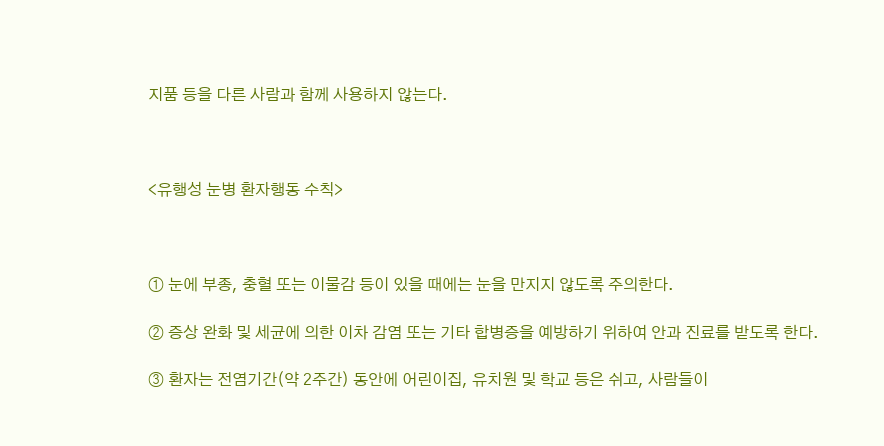지품 등을 다른 사람과 함께 사용하지 않는다.



<유행성 눈병 환자행동 수칙>



① 눈에 부종, 충혈 또는 이물감 등이 있을 때에는 눈을 만지지 않도록 주의한다.

② 증상 완화 및 세균에 의한 이차 감염 또는 기타 합병증을 예방하기 위하여 안과 진료를 받도록 한다.

③ 환자는 전염기간(약 2주간) 동안에 어린이집, 유치원 및 학교 등은 쉬고, 사람들이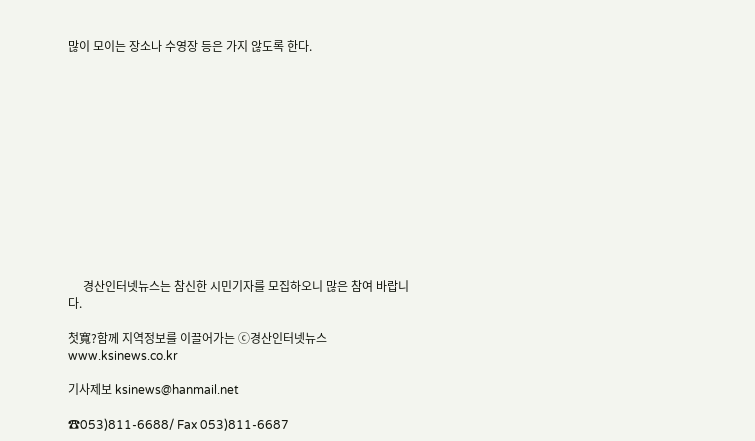많이 모이는 장소나 수영장 등은 가지 않도록 한다.













     경산인터넷뉴스는 참신한 시민기자를 모집하오니 많은 참여 바랍니다.

첫寬?함께 지역정보를 이끌어가는 ⓒ경산인터넷뉴스 www.ksinews.co.kr

기사제보 ksinews@hanmail.net

☎053)811-6688/ Fax 053)811-6687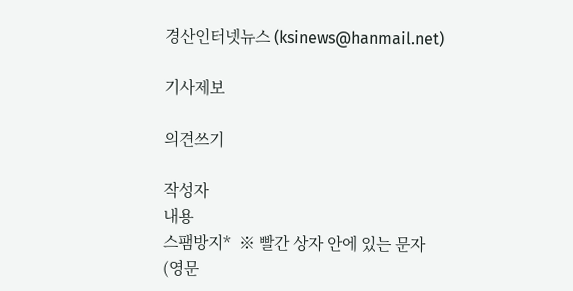경산인터넷뉴스 (ksinews@hanmail.net)

기사제보

의견쓰기

작성자
내용
스팸방지*  ※ 빨간 상자 안에 있는 문자
(영문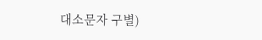대소문자 구별)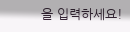을 입력하세요!